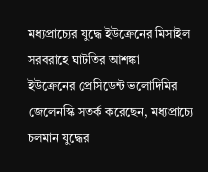মধ্যপ্রাচ্যের যুদ্ধে ইউক্রেনের মিসাইল সরবরাহে ঘাটতির আশঙ্কা
ইউক্রেনের প্রেসিডেন্ট ভলোদিমির জেলেনস্কি সতর্ক করেছেন, মধ্যপ্রাচ্যে চলমান যুদ্ধের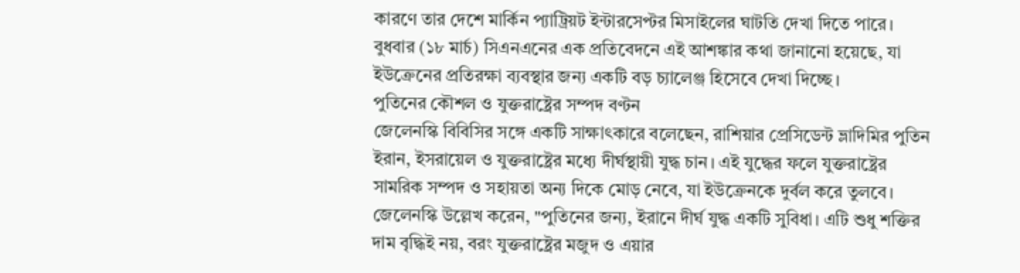কারণে তার দেশে মার্কিন প্যাট্রিয়ট ইন্টারসেপ্টর মিসাইলের ঘাটতি দেখা দিতে পারে। বুধবার (১৮ মার্চ) সিএনএনের এক প্রতিবেদনে এই আশঙ্কার কথা জানানো হয়েছে, যা ইউক্রেনের প্রতিরক্ষা ব্যবস্থার জন্য একটি বড় চ্যালেঞ্জ হিসেবে দেখা দিচ্ছে।
পুতিনের কৌশল ও যুক্তরাষ্ট্রের সম্পদ বণ্টন
জেলেনস্কি বিবিসির সঙ্গে একটি সাক্ষাৎকারে বলেছেন, রাশিয়ার প্রেসিডেন্ট ভ্লাদিমির পুতিন ইরান, ইসরায়েল ও যুক্তরাষ্ট্রের মধ্যে দীর্ঘস্থায়ী যুদ্ধ চান। এই যুদ্ধের ফলে যুক্তরাষ্ট্রের সামরিক সম্পদ ও সহায়তা অন্য দিকে মোড় নেবে, যা ইউক্রেনকে দুর্বল করে তুলবে। জেলেনস্কি উল্লেখ করেন, "পুতিনের জন্য, ইরানে দীর্ঘ যুদ্ধ একটি সুবিধা। এটি শুধু শক্তির দাম বৃদ্ধিই নয়, বরং যুক্তরাষ্ট্রের মজুদ ও এয়ার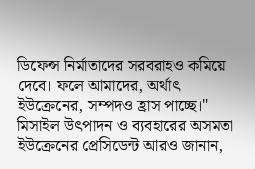ডিফেন্স নির্মাতাদের সরবরাহও কমিয়ে দেবে। ফলে আমাদের, অর্থাৎ ইউক্রেনের, সম্পদও হ্রাস পাচ্ছে।"
মিসাইল উৎপাদন ও ব্যবহারের অসমতা
ইউক্রেনের প্রেসিডেন্ট আরও জানান,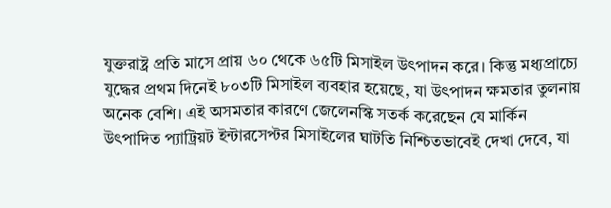যুক্তরাষ্ট্র প্রতি মাসে প্রায় ৬০ থেকে ৬৫টি মিসাইল উৎপাদন করে। কিন্তু মধ্যপ্রাচ্যে যুদ্ধের প্রথম দিনেই ৮০৩টি মিসাইল ব্যবহার হয়েছে, যা উৎপাদন ক্ষমতার তুলনায় অনেক বেশি। এই অসমতার কারণে জেলেনস্কি সতর্ক করেছেন যে মার্কিন উৎপাদিত প্যাট্রিয়ট ইন্টারসেপ্টর মিসাইলের ঘাটতি নিশ্চিতভাবেই দেখা দেবে, যা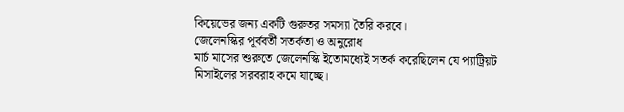কিয়েভের জন্য একটি গুরুতর সমস্যা তৈরি করবে।
জেলেনস্কির পূর্ববর্তী সতর্কতা ও অনুরোধ
মার্চ মাসের শুরুতে জেলেনস্কি ইতোমধ্যেই সতর্ক করেছিলেন যে প্যাট্রিয়ট মিসাইলের সরবরাহ কমে যাচ্ছে।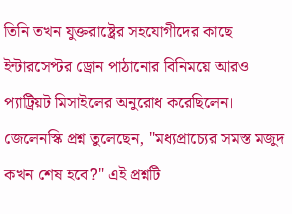তিনি তখন যুক্তরাষ্ট্রের সহযোগীদের কাছে ইন্টারসেপ্টর ড্রোন পাঠানোর বিনিময়ে আরও প্যাট্রিয়ট মিসাইলের অনুরোধ করেছিলেন। জেলেনস্কি প্রশ্ন তুলেছেন, "মধ্যপ্রাচ্যের সমস্ত মজুদ কখন শেষ হবে?" এই প্রশ্নটি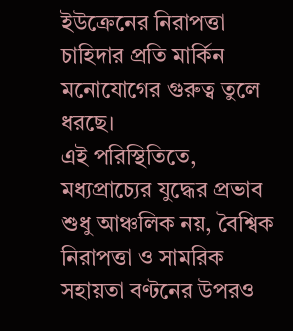ইউক্রেনের নিরাপত্তা চাহিদার প্রতি মার্কিন মনোযোগের গুরুত্ব তুলে ধরছে।
এই পরিস্থিতিতে, মধ্যপ্রাচ্যের যুদ্ধের প্রভাব শুধু আঞ্চলিক নয়, বৈশ্বিক নিরাপত্তা ও সামরিক সহায়তা বণ্টনের উপরও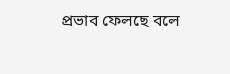প্রভাব ফেলছে বলে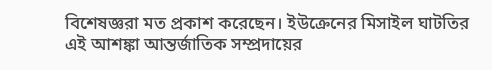বিশেষজ্ঞরা মত প্রকাশ করেছেন। ইউক্রেনের মিসাইল ঘাটতির এই আশঙ্কা আন্তর্জাতিক সম্প্রদায়ের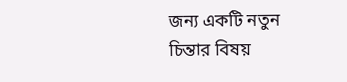জন্য একটি নতুন চিন্তার বিষয়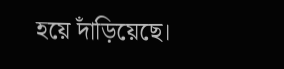হয়ে দাঁড়িয়েছে।